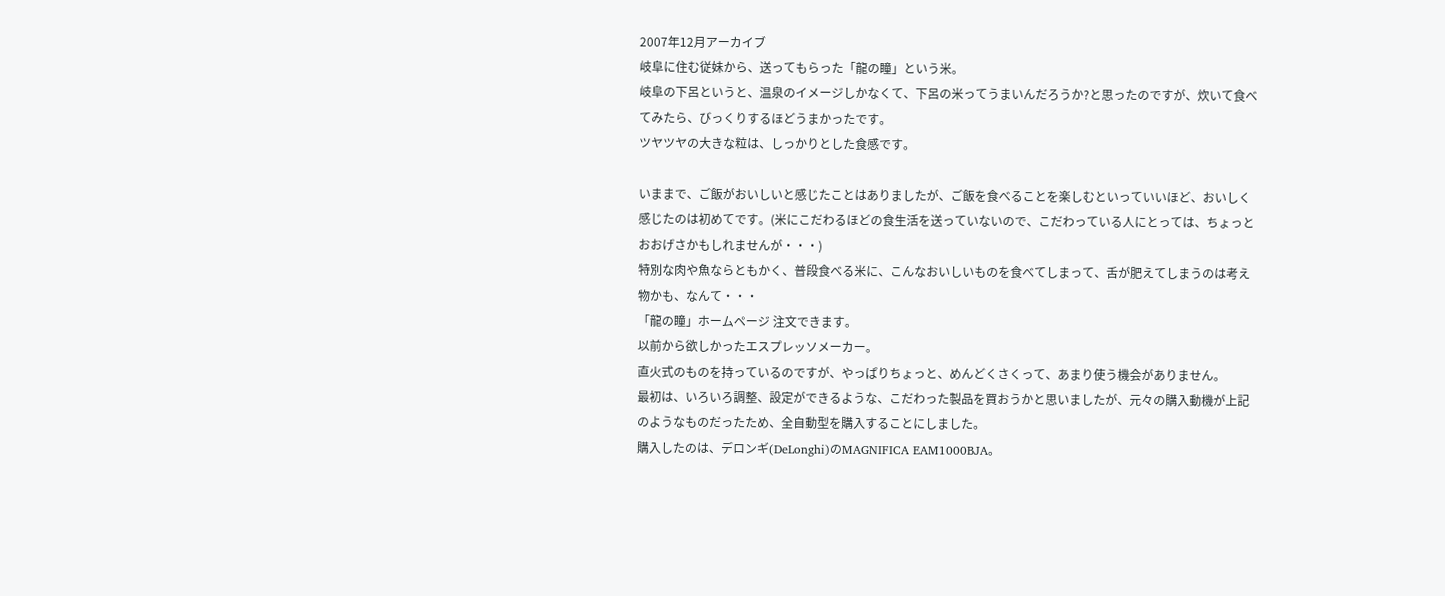2007年12月アーカイブ
岐阜に住む従妹から、送ってもらった「龍の瞳」という米。
岐阜の下呂というと、温泉のイメージしかなくて、下呂の米ってうまいんだろうか?と思ったのですが、炊いて食べてみたら、びっくりするほどうまかったです。
ツヤツヤの大きな粒は、しっかりとした食感です。

いままで、ご飯がおいしいと感じたことはありましたが、ご飯を食べることを楽しむといっていいほど、おいしく感じたのは初めてです。(米にこだわるほどの食生活を送っていないので、こだわっている人にとっては、ちょっとおおげさかもしれませんが・・・)
特別な肉や魚ならともかく、普段食べる米に、こんなおいしいものを食べてしまって、舌が肥えてしまうのは考え物かも、なんて・・・
「龍の瞳」ホームページ 注文できます。
以前から欲しかったエスプレッソメーカー。
直火式のものを持っているのですが、やっぱりちょっと、めんどくさくって、あまり使う機会がありません。
最初は、いろいろ調整、設定ができるような、こだわった製品を買おうかと思いましたが、元々の購入動機が上記のようなものだったため、全自動型を購入することにしました。
購入したのは、デロンギ(DeLonghi)のMAGNIFICA EAM1000BJA。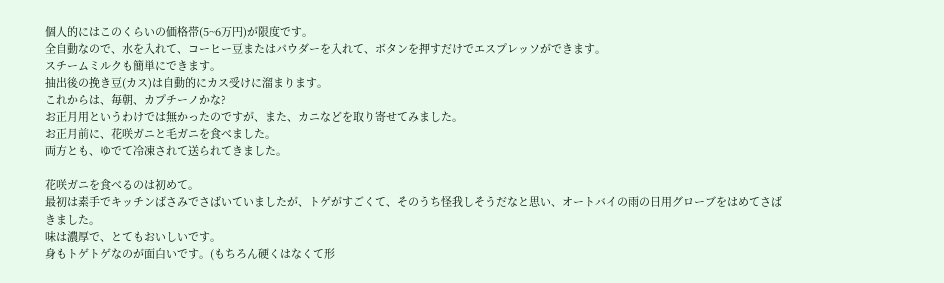個人的にはこのくらいの価格帯(5~6万円)が限度です。
全自動なので、水を入れて、コーヒー豆またはパウダーを入れて、ボタンを押すだけでエスプレッソができます。
スチームミルクも簡単にできます。
抽出後の挽き豆(カス)は自動的にカス受けに溜まります。
これからは、毎朝、カプチーノかな?
お正月用というわけでは無かったのですが、また、カニなどを取り寄せてみました。
お正月前に、花咲ガニと毛ガニを食べました。
両方とも、ゆでて冷凍されて送られてきました。

花咲ガニを食べるのは初めて。
最初は素手でキッチンばさみでさばいていましたが、トゲがすごくて、そのうち怪我しそうだなと思い、オートバイの雨の日用グローブをはめてさばきました。
味は濃厚で、とてもおいしいです。
身もトゲトゲなのが面白いです。(もちろん硬くはなくて形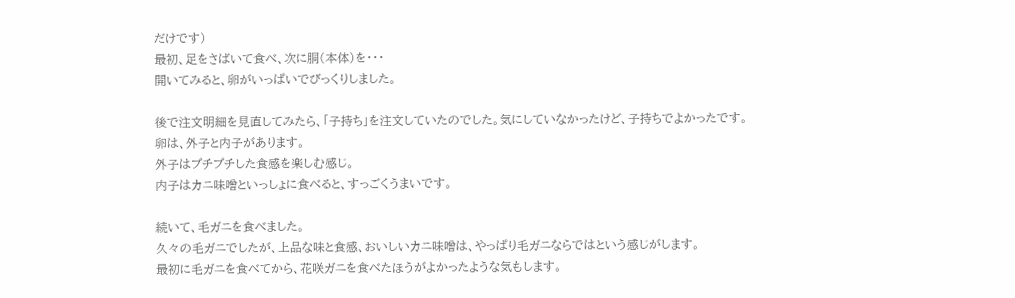だけです)
最初、足をさばいて食べ、次に胴(本体)を・・・
開いてみると、卵がいっぱいでびっくりしました。

後で注文明細を見直してみたら、「子持ち」を注文していたのでした。気にしていなかったけど、子持ちでよかったです。
卵は、外子と内子があります。
外子はプチプチした食感を楽しむ感じ。
内子はカニ味噌といっしょに食べると、すっごくうまいです。

続いて、毛ガニを食べました。
久々の毛ガニでしたが、上品な味と食感、おいしいカニ味噌は、やっぱり毛ガニならではという感じがします。
最初に毛ガニを食べてから、花咲ガニを食べたほうがよかったような気もします。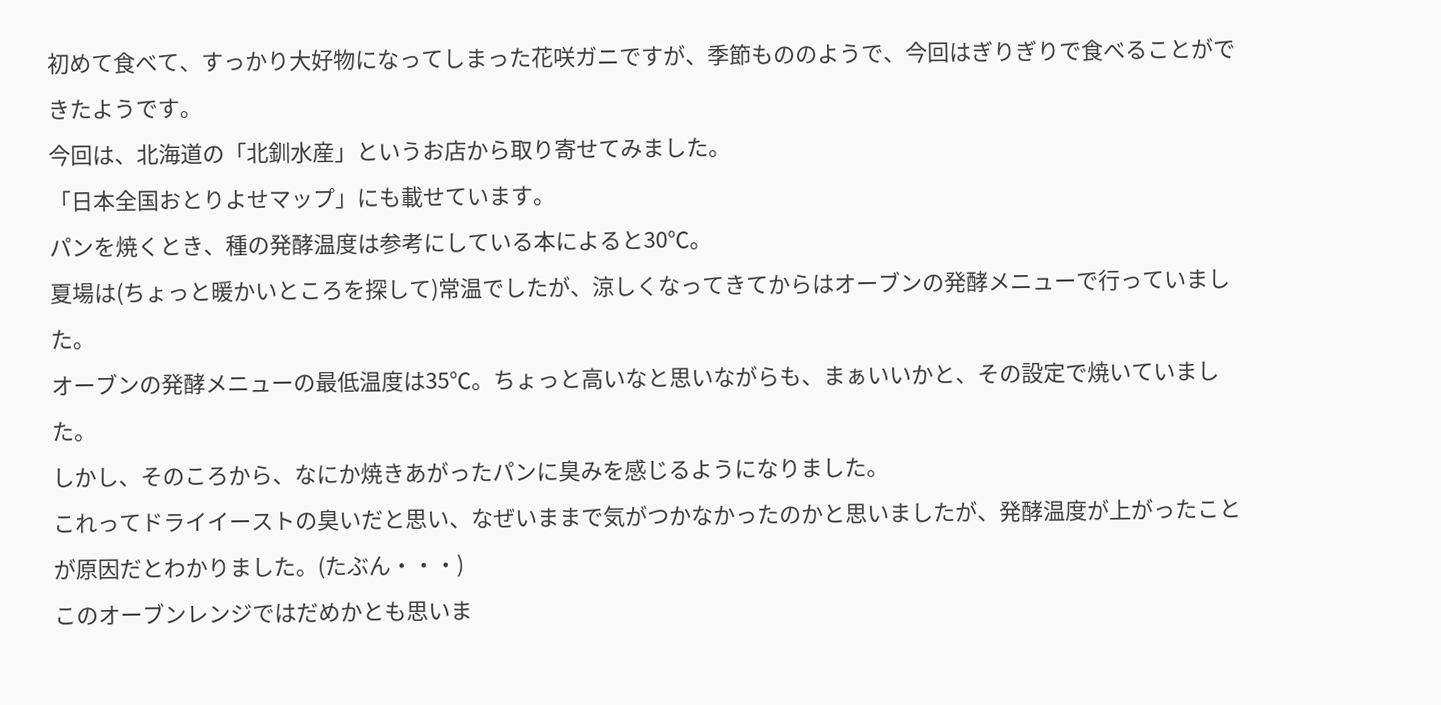初めて食べて、すっかり大好物になってしまった花咲ガニですが、季節もののようで、今回はぎりぎりで食べることができたようです。
今回は、北海道の「北釧水産」というお店から取り寄せてみました。
「日本全国おとりよせマップ」にも載せています。
パンを焼くとき、種の発酵温度は参考にしている本によると30℃。
夏場は(ちょっと暖かいところを探して)常温でしたが、涼しくなってきてからはオーブンの発酵メニューで行っていました。
オーブンの発酵メニューの最低温度は35℃。ちょっと高いなと思いながらも、まぁいいかと、その設定で焼いていました。
しかし、そのころから、なにか焼きあがったパンに臭みを感じるようになりました。
これってドライイーストの臭いだと思い、なぜいままで気がつかなかったのかと思いましたが、発酵温度が上がったことが原因だとわかりました。(たぶん・・・)
このオーブンレンジではだめかとも思いま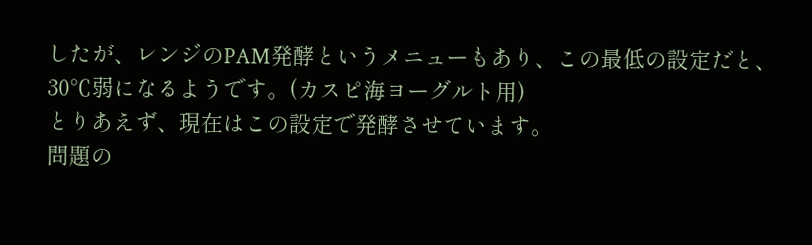したが、レンジのPAM発酵というメニューもあり、この最低の設定だと、30℃弱になるようです。(カスピ海ヨーグルト用)
とりあえず、現在はこの設定で発酵させています。
問題の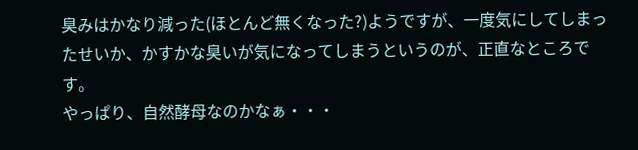臭みはかなり減った(ほとんど無くなった?)ようですが、一度気にしてしまったせいか、かすかな臭いが気になってしまうというのが、正直なところです。
やっぱり、自然酵母なのかなぁ・・・